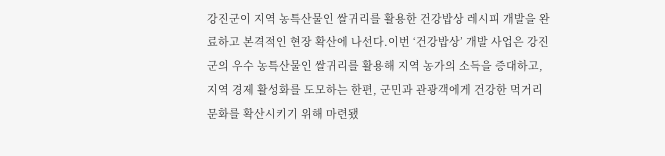강진군이 지역 농특산물인 쌀귀리를 활용한 건강밥상 레시피 개발을 완료하고 본격적인 현장 확산에 나선다.이번 ‘건강밥상’ 개발 사업은 강진군의 우수 농특산물인 쌀귀리를 활용해 지역 농가의 소득을 증대하고, 지역 경제 활성화를 도모하는 한편, 군민과 관광객에게 건강한 먹거리 문화를 확산시키기 위해 마련됐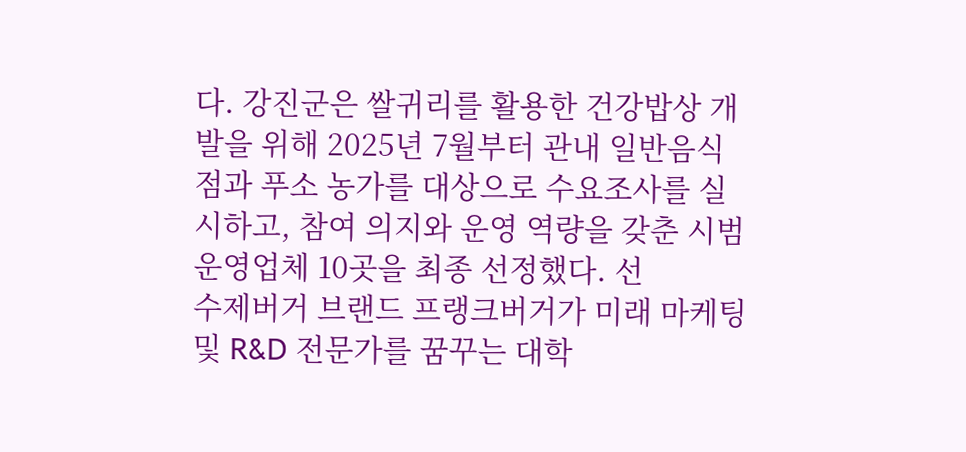다. 강진군은 쌀귀리를 활용한 건강밥상 개발을 위해 2025년 7월부터 관내 일반음식점과 푸소 농가를 대상으로 수요조사를 실시하고, 참여 의지와 운영 역량을 갖춘 시범운영업체 10곳을 최종 선정했다. 선
수제버거 브랜드 프랭크버거가 미래 마케팅 및 R&D 전문가를 꿈꾸는 대학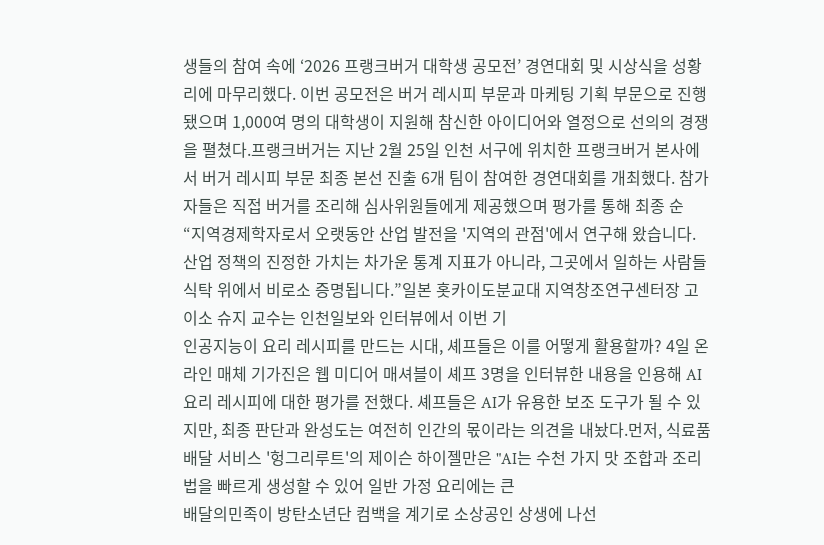생들의 참여 속에 ‘2026 프랭크버거 대학생 공모전’ 경연대회 및 시상식을 성황리에 마무리했다. 이번 공모전은 버거 레시피 부문과 마케팅 기획 부문으로 진행됐으며 1,000여 명의 대학생이 지원해 참신한 아이디어와 열정으로 선의의 경쟁을 펼쳤다.프랭크버거는 지난 2월 25일 인천 서구에 위치한 프랭크버거 본사에서 버거 레시피 부문 최종 본선 진출 6개 팀이 참여한 경연대회를 개최했다. 참가자들은 직접 버거를 조리해 심사위원들에게 제공했으며 평가를 통해 최종 순
“지역경제학자로서 오랫동안 산업 발전을 '지역의 관점'에서 연구해 왔습니다. 산업 정책의 진정한 가치는 차가운 통계 지표가 아니라, 그곳에서 일하는 사람들 식탁 위에서 비로소 증명됩니다.”일본 홋카이도분교대 지역창조연구센터장 고이소 슈지 교수는 인천일보와 인터뷰에서 이번 기
인공지능이 요리 레시피를 만드는 시대, 셰프들은 이를 어떻게 활용할까? 4일 온라인 매체 기가진은 웹 미디어 매셔블이 셰프 3명을 인터뷰한 내용을 인용해 AI 요리 레시피에 대한 평가를 전했다. 셰프들은 AI가 유용한 보조 도구가 될 수 있지만, 최종 판단과 완성도는 여전히 인간의 몫이라는 의견을 내놨다.먼저, 식료품 배달 서비스 '헝그리루트'의 제이슨 하이젤만은 "AI는 수천 가지 맛 조합과 조리법을 빠르게 생성할 수 있어 일반 가정 요리에는 큰
배달의민족이 방탄소년단 컴백을 계기로 소상공인 상생에 나선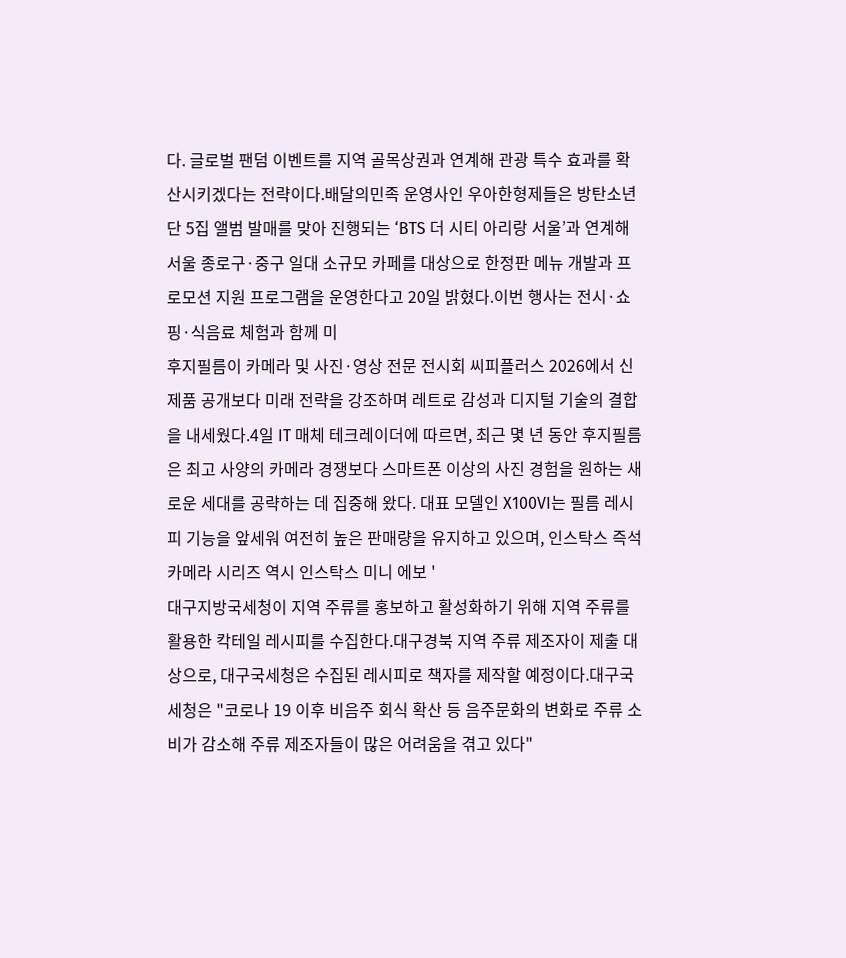다. 글로벌 팬덤 이벤트를 지역 골목상권과 연계해 관광 특수 효과를 확산시키겠다는 전략이다.배달의민족 운영사인 우아한형제들은 방탄소년단 5집 앨범 발매를 맞아 진행되는 ‘BTS 더 시티 아리랑 서울’과 연계해 서울 종로구·중구 일대 소규모 카페를 대상으로 한정판 메뉴 개발과 프로모션 지원 프로그램을 운영한다고 20일 밝혔다.이번 행사는 전시·쇼핑·식음료 체험과 함께 미
후지필름이 카메라 및 사진·영상 전문 전시회 씨피플러스 2026에서 신제품 공개보다 미래 전략을 강조하며 레트로 감성과 디지털 기술의 결합을 내세웠다.4일 IT 매체 테크레이더에 따르면, 최근 몇 년 동안 후지필름은 최고 사양의 카메라 경쟁보다 스마트폰 이상의 사진 경험을 원하는 새로운 세대를 공략하는 데 집중해 왔다. 대표 모델인 X100VI는 필름 레시피 기능을 앞세워 여전히 높은 판매량을 유지하고 있으며, 인스탁스 즉석카메라 시리즈 역시 인스탁스 미니 에보 '
대구지방국세청이 지역 주류를 홍보하고 활성화하기 위해 지역 주류를 활용한 칵테일 레시피를 수집한다.대구경북 지역 주류 제조자이 제출 대상으로, 대구국세청은 수집된 레시피로 책자를 제작할 예정이다.대구국세청은 "코로나 19 이후 비음주 회식 확산 등 음주문화의 변화로 주류 소비가 감소해 주류 제조자들이 많은 어려움을 겪고 있다"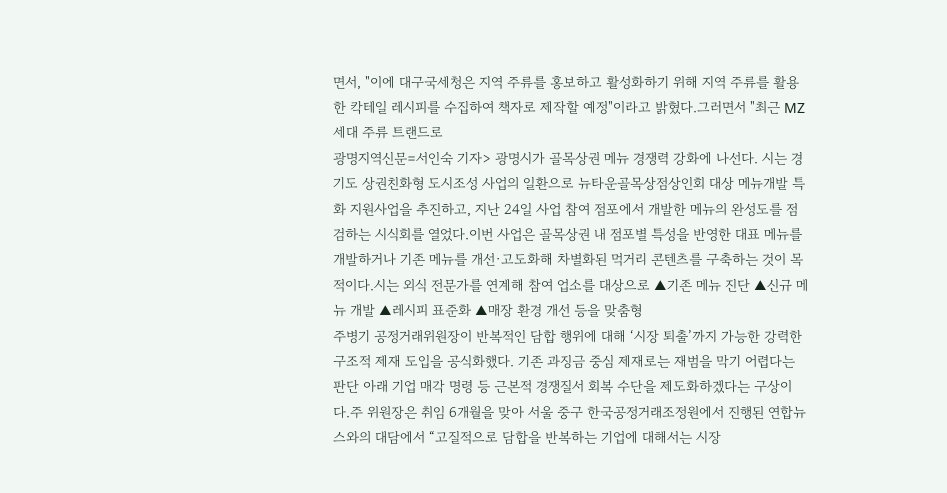면서, "이에 대구국세청은 지역 주류를 홍보하고 활성화하기 위해 지역 주류를 활용한 칵테일 레시피를 수집하여 책자로 제작할 예정"이라고 밝혔다.그러면서 "최근 MZ세대 주류 트랜드로
광명지역신문=서인숙 기자> 광명시가 골목상권 메뉴 경쟁력 강화에 나선다. 시는 경기도 상권친화형 도시조성 사업의 일환으로 뉴타운골목상점상인회 대상 메뉴개발 특화 지원사업을 추진하고, 지난 24일 사업 참여 점포에서 개발한 메뉴의 완성도를 점검하는 시식회를 열었다.이번 사업은 골목상권 내 점포별 특성을 반영한 대표 메뉴를 개발하거나 기존 메뉴를 개선·고도화해 차별화된 먹거리 콘텐츠를 구축하는 것이 목적이다.시는 외식 전문가를 연계해 참여 업소를 대상으로 ▲기존 메뉴 진단 ▲신규 메뉴 개발 ▲레시피 표준화 ▲매장 환경 개선 등을 맞춤형
주병기 공정거래위원장이 반복적인 담합 행위에 대해 ‘시장 퇴출’까지 가능한 강력한 구조적 제재 도입을 공식화했다. 기존 과징금 중심 제재로는 재범을 막기 어렵다는 판단 아래 기업 매각 명령 등 근본적 경쟁질서 회복 수단을 제도화하겠다는 구상이다.주 위원장은 취임 6개월을 맞아 서울 중구 한국공정거래조정원에서 진행된 연합뉴스와의 대담에서 “고질적으로 담합을 반복하는 기업에 대해서는 시장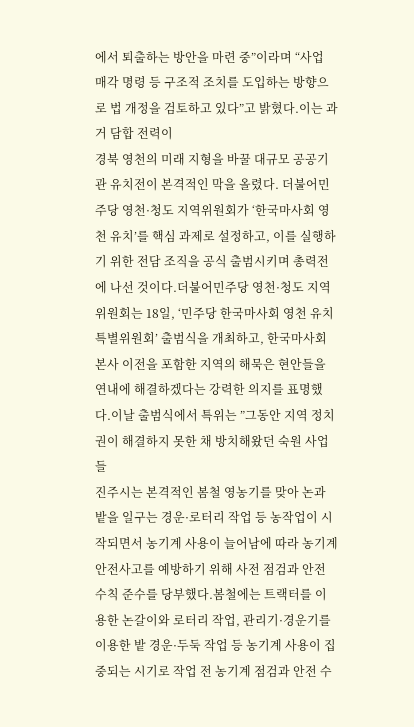에서 퇴출하는 방안을 마련 중”이라며 “사업 매각 명령 등 구조적 조치를 도입하는 방향으로 법 개정을 검토하고 있다”고 밝혔다.이는 과거 담합 전력이
경북 영천의 미래 지형을 바꿀 대규모 공공기관 유치전이 본격적인 막을 올렸다. 더불어민주당 영천·청도 지역위원회가 ‘한국마사회 영천 유치’를 핵심 과제로 설정하고, 이를 실행하기 위한 전담 조직을 공식 출범시키며 총력전에 나선 것이다.더불어민주당 영천·청도 지역위원회는 18일, ‘민주당 한국마사회 영천 유치 특별위원회’ 출범식을 개최하고, 한국마사회 본사 이전을 포함한 지역의 해묵은 현안들을 연내에 해결하겠다는 강력한 의지를 표명했다.이날 출범식에서 특위는 ”그동안 지역 정치권이 해결하지 못한 채 방치해왔던 숙원 사업들
진주시는 본격적인 봄철 영농기를 맞아 논과 밭을 일구는 경운·로터리 작업 등 농작업이 시작되면서 농기계 사용이 늘어남에 따라 농기계 안전사고를 예방하기 위해 사전 점검과 안전 수칙 준수를 당부했다.봄철에는 트랙터를 이용한 논갈이와 로터리 작업, 관리기·경운기를 이용한 밭 경운·두둑 작업 등 농기계 사용이 집중되는 시기로 작업 전 농기계 점검과 안전 수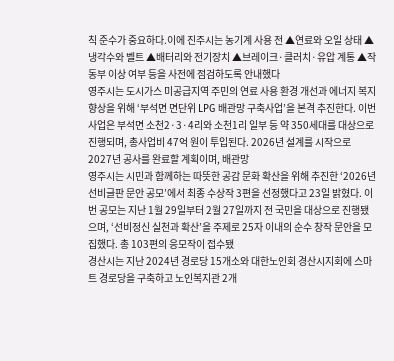칙 준수가 중요하다.이에 진주시는 농기계 사용 전 ▲연료와 오일 상태 ▲냉각수와 벨트 ▲배터리와 전기장치 ▲브레이크·클러치·유압 계통 ▲작동부 이상 여부 등을 사전에 점검하도록 안내했다
영주시는 도시가스 미공급지역 주민의 연료 사용 환경 개선과 에너지 복지 향상을 위해 ‘부석면 면단위 LPG 배관망 구축사업’을 본격 추진한다. 이번 사업은 부석면 소천2·3·4리와 소천1리 일부 등 약 350세대를 대상으로 진행되며, 총사업비 47억 원이 투입된다. 2026년 설계를 시작으로 2027년 공사를 완료할 계획이며, 배관망
영주시는 시민과 함께하는 따뜻한 공감 문화 확산을 위해 추진한 ‘2026년 선비글판 문안 공모’에서 최종 수상작 3편을 선정했다고 23일 밝혔다. 이번 공모는 지난 1월 29일부터 2월 27일까지 전 국민을 대상으로 진행됐으며, ‘선비정신 실천과 확산’을 주제로 25자 이내의 순수 창작 문안을 모집했다. 총 103편의 응모작이 접수됐
경산시는 지난 2024년 경로당 15개소와 대한노인회 경산시지회에 스마트 경로당을 구축하고 노인복지관 2개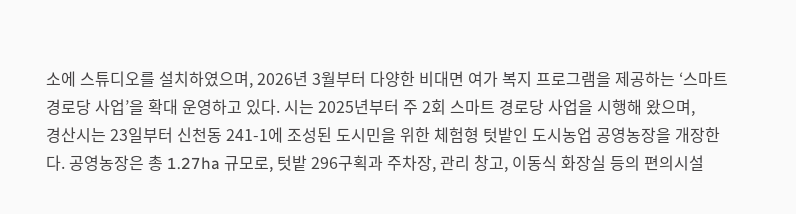소에 스튜디오를 설치하였으며, 2026년 3월부터 다양한 비대면 여가 복지 프로그램을 제공하는 ‘스마트 경로당 사업’을 확대 운영하고 있다. 시는 2025년부터 주 2회 스마트 경로당 사업을 시행해 왔으며,
경산시는 23일부터 신천동 241-1에 조성된 도시민을 위한 체험형 텃밭인 도시농업 공영농장을 개장한다. 공영농장은 총 1.27ha 규모로, 텃밭 296구획과 주차장, 관리 창고, 이동식 화장실 등의 편의시설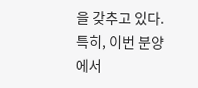을 갖추고 있다. 특히, 이번 분양에서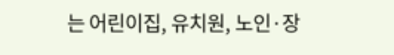는 어린이집, 유치원, 노인·장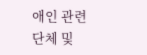애인 관련 단체 및